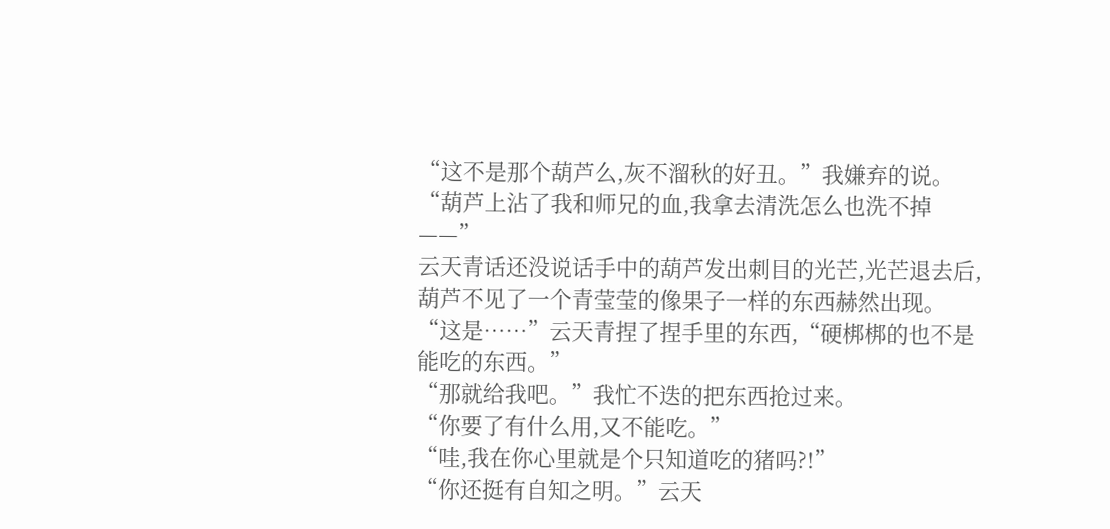“这不是那个葫芦么,灰不溜秋的好丑。”我嫌弃的说。
“葫芦上沾了我和师兄的血,我拿去清洗怎么也洗不掉——”
云天青话还没说话手中的葫芦发出刺目的光芒,光芒退去后,葫芦不见了一个青莹莹的像果子一样的东西赫然出现。
“这是……”云天青捏了捏手里的东西,“硬梆梆的也不是能吃的东西。”
“那就给我吧。”我忙不迭的把东西抢过来。
“你要了有什么用,又不能吃。”
“哇,我在你心里就是个只知道吃的猪吗?!”
“你还挺有自知之明。”云天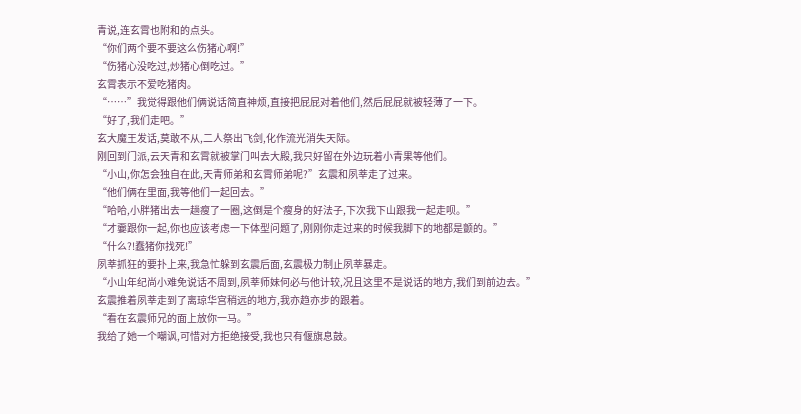青说,连玄霄也附和的点头。
“你们两个要不要这么伤猪心啊!”
“伤猪心没吃过,炒猪心倒吃过。”
玄霄表示不爱吃猪肉。
“……”我觉得跟他们俩说话简直神烦,直接把屁屁对着他们,然后屁屁就被轻薄了一下。
“好了,我们走吧。”
玄大魔王发话,莫敢不从,二人祭出飞剑,化作流光消失天际。
刚回到门派,云天青和玄霄就被掌门叫去大殿,我只好留在外边玩着小青果等他们。
“小山,你怎会独自在此,天青师弟和玄霄师弟呢?”玄震和夙莘走了过来。
“他们俩在里面,我等他们一起回去。”
“哈哈,小胖猪出去一趟瘦了一圈,这倒是个瘦身的好法子,下次我下山跟我一起走呗。”
“才嫑跟你一起,你也应该考虑一下体型问题了,刚刚你走过来的时候我脚下的地都是颤的。”
“什么?!蠢猪你找死!”
夙莘抓狂的要扑上来,我急忙躲到玄震后面,玄震极力制止夙莘暴走。
“小山年纪尚小难免说话不周到,夙莘师妹何必与他计较,况且这里不是说话的地方,我们到前边去。”
玄震推着夙莘走到了离琼华宫稍远的地方,我亦趋亦步的跟着。
“看在玄震师兄的面上放你一马。”
我给了她一个嘲讽,可惜对方拒绝接受,我也只有偃旗息鼓。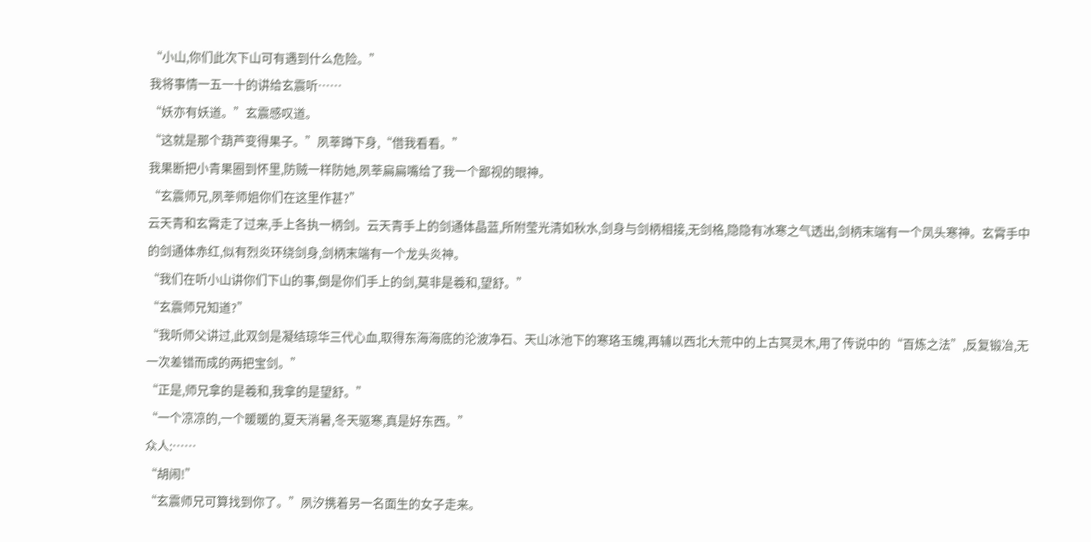“小山,你们此次下山可有遇到什么危险。”
我将事情一五一十的讲给玄震听……
“妖亦有妖道。”玄震感叹道。
“这就是那个葫芦变得果子。”夙莘蹲下身,“借我看看。”
我果断把小青果圈到怀里,防贼一样防她,夙莘扁扁嘴给了我一个鄙视的眼神。
“玄震师兄,夙莘师姐你们在这里作甚?”
云天青和玄霄走了过来,手上各执一柄剑。云天青手上的剑通体晶蓝,所附莹光清如秋水,剑身与剑柄相接,无剑格,隐隐有冰寒之气透出,剑柄末端有一个凤头寒神。玄霄手中的剑通体赤红,似有烈炎环绕剑身,剑柄末端有一个龙头炎神。
“我们在听小山讲你们下山的事,倒是你们手上的剑,莫非是羲和,望舒。”
“玄震师兄知道?”
“我听师父讲过,此双剑是凝结琼华三代心血,取得东海海底的沦波净石、天山冰池下的寒珞玉魄,再辅以西北大荒中的上古冥灵木,用了传说中的“百炼之法”,反复锻冶,无一次差错而成的两把宝剑。”
“正是,师兄拿的是羲和,我拿的是望舒。”
“一个凉凉的,一个暖暖的,夏天消暑,冬天驱寒,真是好东西。”
众人:……
“胡闹!”
“玄震师兄可算找到你了。”夙汐携着另一名面生的女子走来。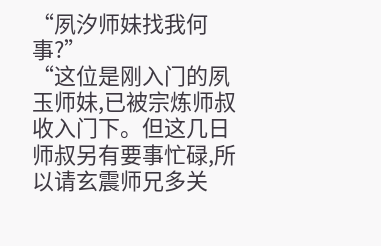“夙汐师妹找我何事?”
“这位是刚入门的夙玉师妹,已被宗炼师叔收入门下。但这几日师叔另有要事忙碌,所以请玄震师兄多关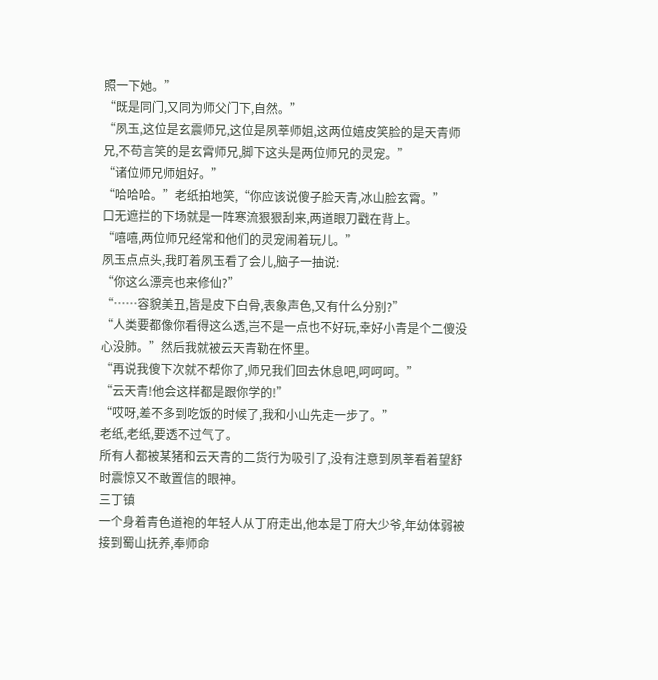照一下她。”
“既是同门,又同为师父门下,自然。”
“夙玉,这位是玄震师兄,这位是夙莘师姐,这两位嬉皮笑脸的是天青师兄,不苟言笑的是玄霄师兄,脚下这头是两位师兄的灵宠。”
“诸位师兄师姐好。”
“哈哈哈。”老纸拍地笑,“你应该说傻子脸天青,冰山脸玄霄。”
口无遮拦的下场就是一阵寒流狠狠刮来,两道眼刀戳在背上。
“嘻嘻,两位师兄经常和他们的灵宠闹着玩儿。”
夙玉点点头,我盯着夙玉看了会儿,脑子一抽说:
“你这么漂亮也来修仙?”
“……容貌美丑,皆是皮下白骨,表象声色,又有什么分别?”
“人类要都像你看得这么透,岂不是一点也不好玩,幸好小青是个二傻没心没肺。”然后我就被云天青勒在怀里。
“再说我傻下次就不帮你了,师兄我们回去休息吧,呵呵呵。”
“云天青!他会这样都是跟你学的!”
“哎呀,差不多到吃饭的时候了,我和小山先走一步了。”
老纸,老纸,要透不过气了。
所有人都被某猪和云天青的二货行为吸引了,没有注意到夙莘看着望舒时震惊又不敢置信的眼神。
三丁镇
一个身着青色道袍的年轻人从丁府走出,他本是丁府大少爷,年幼体弱被接到蜀山抚养,奉师命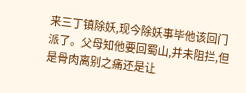来三丁镇除妖,现今除妖事毕他该回门派了。父母知他要回蜀山,并未阻拦,但是骨肉离别之痛还是让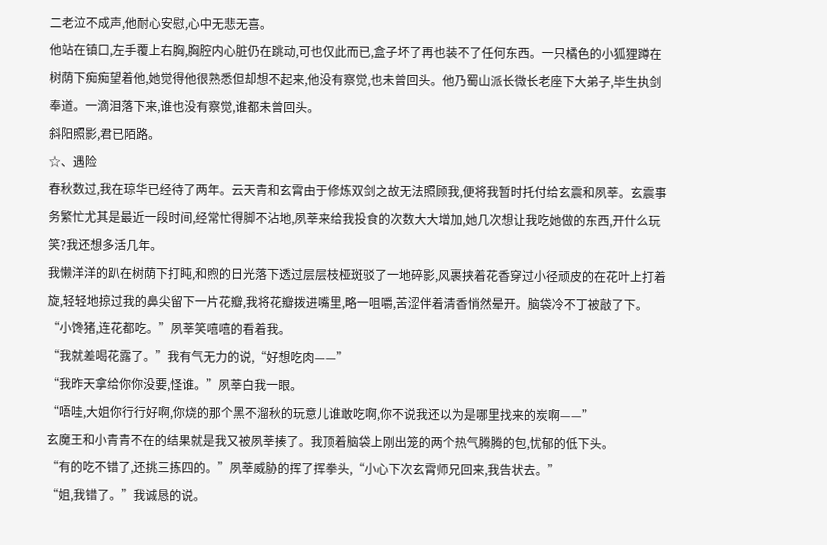二老泣不成声,他耐心安慰,心中无悲无喜。
他站在镇口,左手覆上右胸,胸腔内心脏仍在跳动,可也仅此而已,盒子坏了再也装不了任何东西。一只橘色的小狐狸蹲在树荫下痴痴望着他,她觉得他很熟悉但却想不起来,他没有察觉,也未曾回头。他乃蜀山派长微长老座下大弟子,毕生执剑奉道。一滴泪落下来,谁也没有察觉,谁都未曾回头。
斜阳照影,君已陌路。
☆、遇险
春秋数过,我在琼华已经待了两年。云天青和玄霄由于修炼双剑之故无法照顾我,便将我暂时托付给玄震和夙莘。玄震事务繁忙尤其是最近一段时间,经常忙得脚不沾地,夙莘来给我投食的次数大大增加,她几次想让我吃她做的东西,开什么玩笑?我还想多活几年。
我懒洋洋的趴在树荫下打盹,和煦的日光落下透过层层枝桠斑驳了一地碎影,风裹挟着花香穿过小径顽皮的在花叶上打着旋,轻轻地掠过我的鼻尖留下一片花瓣,我将花瓣拨进嘴里,略一咀嚼,苦涩伴着清香悄然晕开。脑袋冷不丁被敲了下。
“小馋猪,连花都吃。”夙莘笑嘻嘻的看着我。
“我就差喝花露了。”我有气无力的说,“好想吃肉——”
“我昨天拿给你你没要,怪谁。”夙莘白我一眼。
“唔哇,大姐你行行好啊,你烧的那个黑不溜秋的玩意儿谁敢吃啊,你不说我还以为是哪里找来的炭啊——”
玄魔王和小青青不在的结果就是我又被夙莘揍了。我顶着脑袋上刚出笼的两个热气腾腾的包,忧郁的低下头。
“有的吃不错了,还挑三拣四的。”夙莘威胁的挥了挥拳头,“小心下次玄霄师兄回来,我告状去。”
“姐,我错了。”我诚恳的说。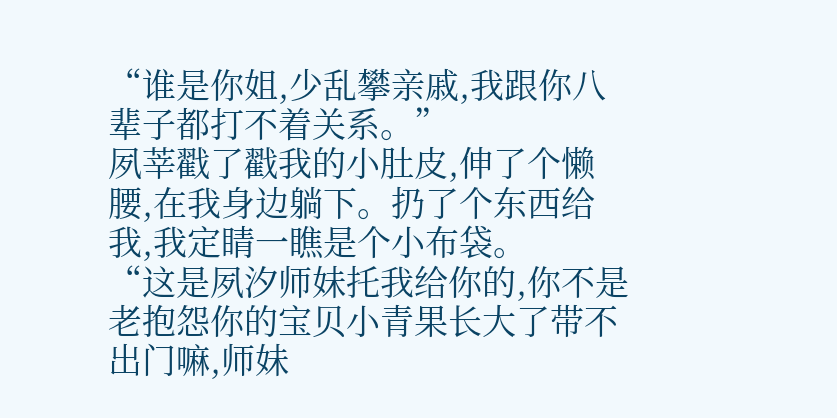“谁是你姐,少乱攀亲戚,我跟你八辈子都打不着关系。”
夙莘戳了戳我的小肚皮,伸了个懒腰,在我身边躺下。扔了个东西给我,我定睛一瞧是个小布袋。
“这是夙汐师妹托我给你的,你不是老抱怨你的宝贝小青果长大了带不出门嘛,师妹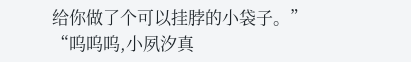给你做了个可以挂脖的小袋子。”
“呜呜呜,小夙汐真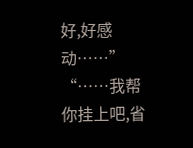好,好感动……”
“……我帮你挂上吧,省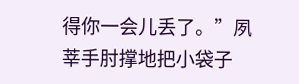得你一会儿丢了。”夙莘手肘撑地把小袋子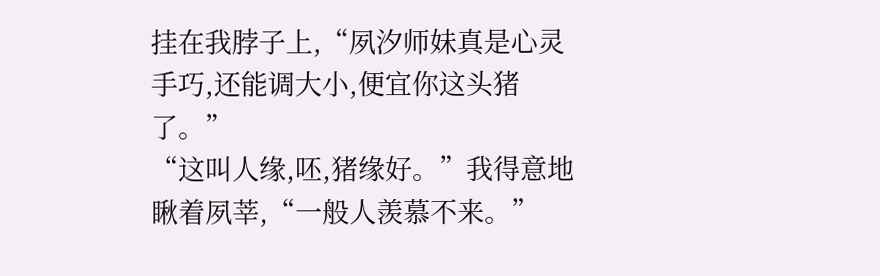挂在我脖子上,“夙汐师妹真是心灵手巧,还能调大小,便宜你这头猪了。”
“这叫人缘,呸,猪缘好。”我得意地瞅着夙莘,“一般人羡慕不来。”